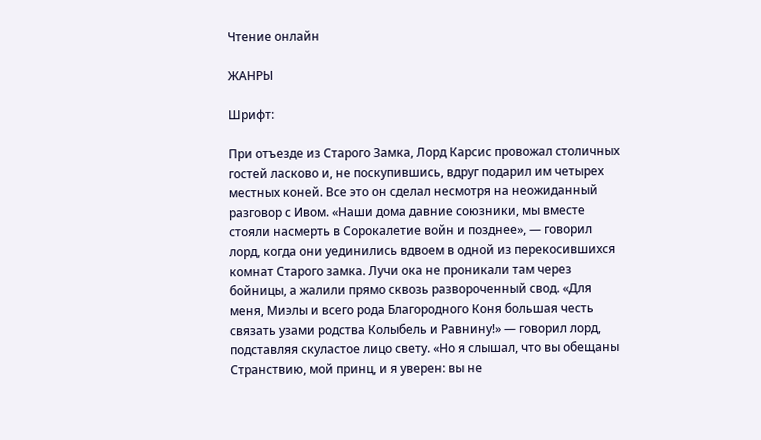Чтение онлайн

ЖАНРЫ

Шрифт:

При отъезде из Старого Замка, Лорд Карсис провожал столичных гостей ласково и, не поскупившись, вдруг подарил им четырех местных коней. Все это он сделал несмотря на неожиданный разговор с Ивом. «Наши дома давние союзники, мы вместе стояли насмерть в Сорокалетие войн и позднее», — говорил лорд, когда они уединились вдвоем в одной из перекосившихся комнат Старого замка. Лучи ока не проникали там через бойницы, а жалили прямо сквозь развороченный свод. «Для меня, Миэлы и всего рода Благородного Коня большая честь связать узами родства Колыбель и Равнину!» — говорил лорд, подставляя скуластое лицо свету. «Но я слышал, что вы обещаны Странствию, мой принц, и я уверен: вы не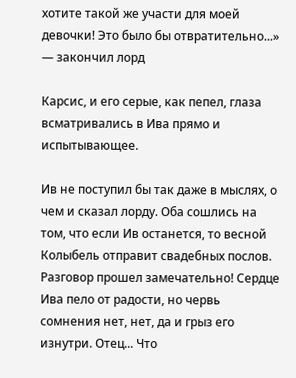хотите такой же участи для моей девочки! Это было бы отвратительно...» — закончил лорд

Карсис, и его серые, как пепел, глаза всматривались в Ива прямо и испытывающее.

Ив не поступил бы так даже в мыслях, о чем и сказал лорду. Оба сошлись на том, что если Ив останется, то весной Колыбель отправит свадебных послов. Разговор прошел замечательно! Сердце Ива пело от радости, но червь сомнения нет, нет, да и грыз его изнутри. Отец... Что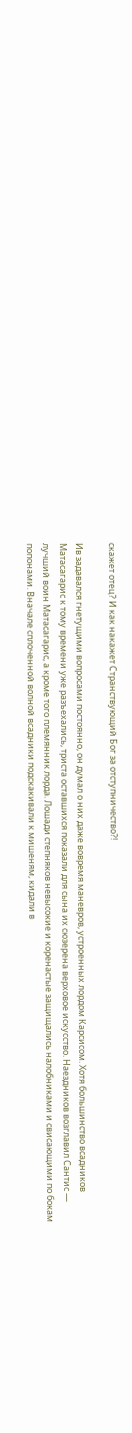скажет отец? И как накажет Странствующий Бог за отступничество?!

Ив задавался гнетущими вопросами постоянно, он думал о них даже вовремя маневров, устроенных лордом Карсисом. Хотя большинство всадников Матасагарис к тому времени уже разъехались, триста оставшихся показали для сына их сюзерена верховое искусство. Наездников возглавил Сантис — лучший воин Матасагарис, а кроме того племянник лорда. Лошади степняков невысокие и коренастые защищались налобниками и свисающими по бокам попонами. Вначале сплоченной волной всадники подскакивали к мишеням, кидали в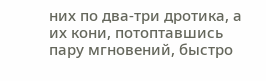них по два-три дротика, а их кони, потоптавшись пару мгновений, быстро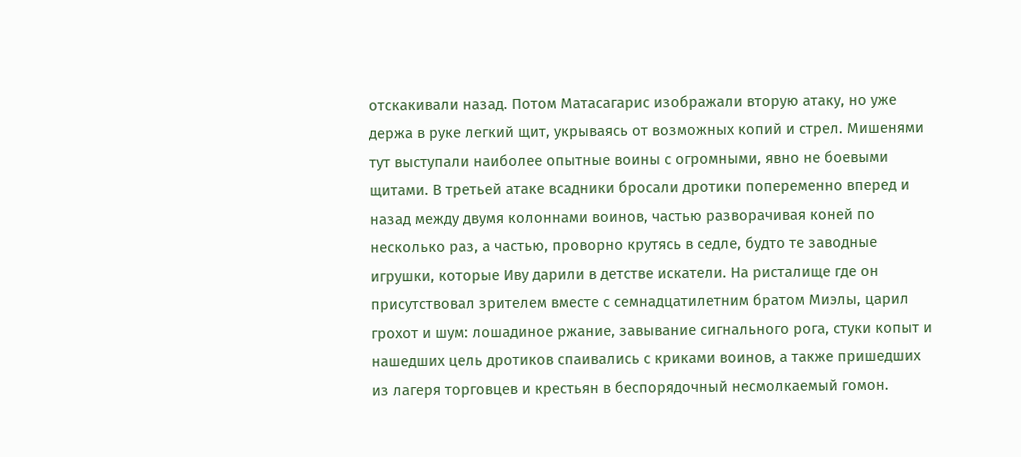отскакивали назад. Потом Матасагарис изображали вторую атаку, но уже держа в руке легкий щит, укрываясь от возможных копий и стрел. Мишенями тут выступали наиболее опытные воины с огромными, явно не боевыми щитами. В третьей атаке всадники бросали дротики попеременно вперед и назад между двумя колоннами воинов, частью разворачивая коней по несколько раз, а частью, проворно крутясь в седле, будто те заводные игрушки, которые Иву дарили в детстве искатели. На ристалище где он присутствовал зрителем вместе с семнадцатилетним братом Миэлы, царил грохот и шум: лошадиное ржание, завывание сигнального рога, стуки копыт и нашедших цель дротиков спаивались с криками воинов, а также пришедших из лагеря торговцев и крестьян в беспорядочный несмолкаемый гомон.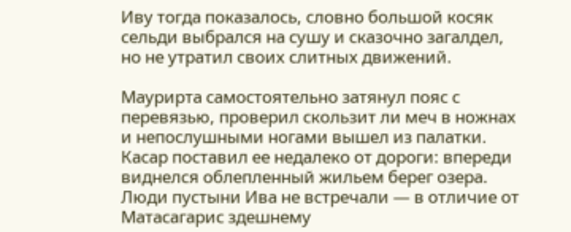Иву тогда показалось, словно большой косяк сельди выбрался на сушу и сказочно загалдел, но не утратил своих слитных движений.

Маурирта самостоятельно затянул пояс с перевязью, проверил скользит ли меч в ножнах и непослушными ногами вышел из палатки. Касар поставил ее недалеко от дороги: впереди виднелся облепленный жильем берег озера. Люди пустыни Ива не встречали — в отличие от Матасагарис здешнему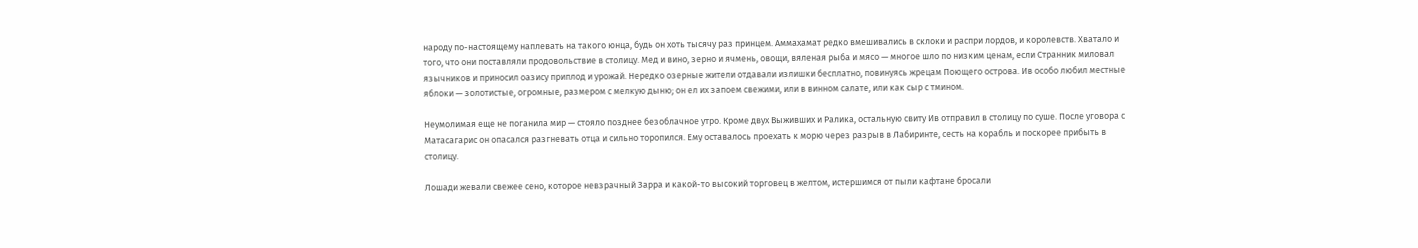народу по-настоящему наплевать на такого юнца, будь он хоть тысячу раз принцем. Аммахамат редко вмешивались в склоки и распри лордов, и королевств. Хватало и того, что они поставляли продовольствие в столицу. Мед и вино, зерно и ячмень, овощи, вяленая рыба и мясо — многое шло по низким ценам, если Странник миловал язычников и приносил оазису приплод и урожай. Нередко озерные жители отдавали излишки бесплатно, повинуясь жрецам Поющего острова. Ив особо любил местные яблоки — золотистые, огромные, размером с мелкую дыню; он ел их запоем свежими, или в винном салате, или как сыр с тмином.

Неумолимая еще не поганила мир — стояло позднее безоблачное утро. Кроме двух Выживших и Ралика, остальную свиту Ив отправил в столицу по суше. После уговора с Матасагарис он опасался разгневать отца и сильно торопился. Ему оставалось проехать к морю через разрыв в Лабиринте, сесть на корабль и поскорее прибыть в столицу.

Лошади жевали свежее сено, которое невзрачный Зарра и какой-то высокий торговец в желтом, истершимся от пыли кафтане бросали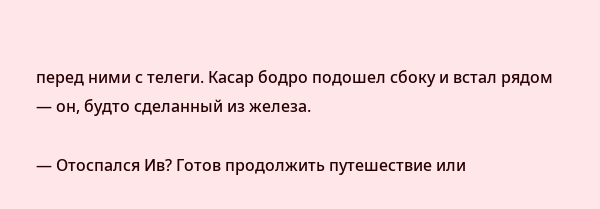перед ними с телеги. Касар бодро подошел сбоку и встал рядом — он, будто сделанный из железа.

— Отоспался Ив? Готов продолжить путешествие или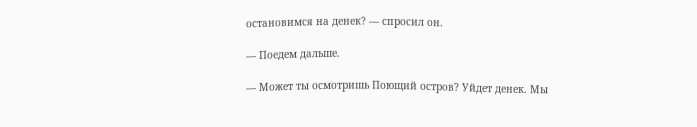остановимся на денек? — спросил он.

— Поедем дальше.

— Может ты осмотришь Поющий остров? Уйдет денек. Мы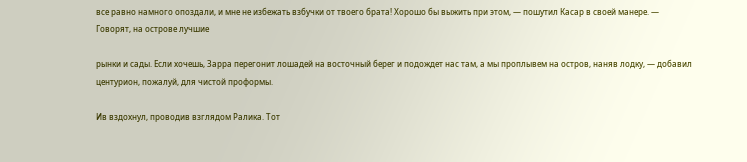все равно намного опоздали, и мне не избежать взбучки от твоего брата! Хорошо бы выжить при этом, — пошутил Касар в своей манере. — Говорят, на острове лучшие

рынки и сады. Если хочешь, Зарра перегонит лошадей на восточный берег и подождет нас там, а мы проплывем на остров, наняв лодку, — добавил центурион, пожалуй, для чистой проформы.

Ив вздохнул, проводив взглядом Ралика. Тот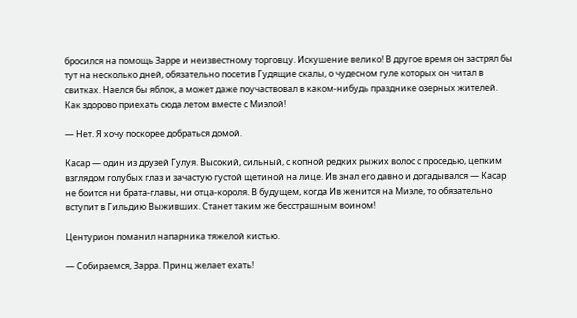бросился на помощь Зарре и неизвестному торговцу. Искушение велико! В другое время он застрял бы тут на несколько дней, обязательно посетив Гудящие скалы, о чудесном гуле которых он читал в свитках. Наелся бы яблок, а может даже поучаствовал в каком-нибудь празднике озерных жителей. Как здорово приехать сюда летом вместе с Миэлой!

— Нет. Я хочу поскорее добраться домой.

Касар — один из друзей Гулуя. Высокий, сильный, с копной редких рыжих волос с проседью, цепким взглядом голубых глаз и зачастую густой щетиной на лице. Ив знал его давно и догадывался — Касар не боится ни брата-главы, ни отца-короля. В будущем, когда Ив женится на Миэле, то обязательно вступит в Гильдию Выживших. Станет таким же бесстрашным воином!

Центурион поманил напарника тяжелой кистью.

— Собираемся, Зарра. Принц желает ехать!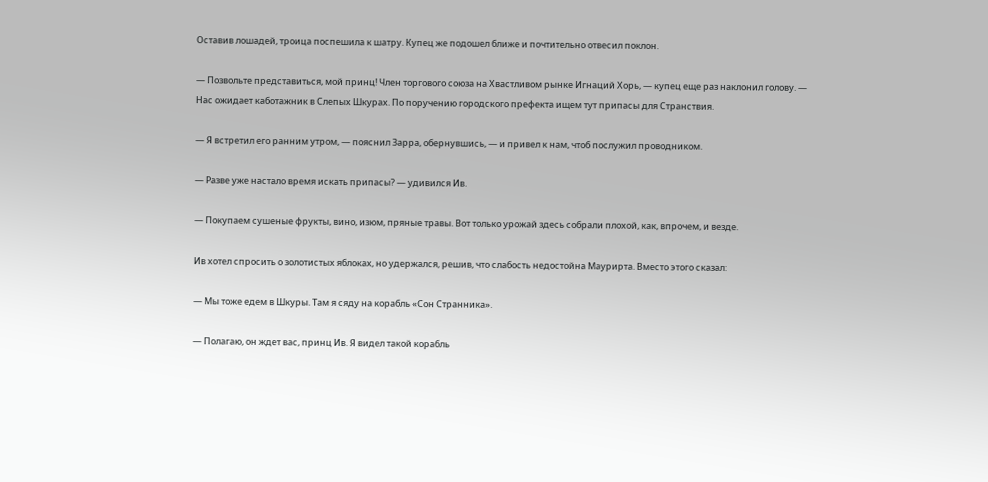Оставив лошадей, троица поспешила к шатру. Купец же подошел ближе и почтительно отвесил поклон.

— Позвольте представиться, мой принц! Член торгового союза на Хвастливом рынке Игнаций Хорь, — купец еще раз наклонил голову. — Нас ожидает каботажник в Слепых Шкурах. По поручению городского префекта ищем тут припасы для Странствия.

— Я встретил его ранним утром, — пояснил Зарра, обернувшись, — и привел к нам, чтоб послужил проводником.

— Разве уже настало время искать припасы? — удивился Ив.

— Покупаем сушеные фрукты, вино, изюм, пряные травы. Вот только урожай здесь собрали плохой, как, впрочем, и везде.

Ив хотел спросить о золотистых яблоках, но удержался, решив, что слабость недостойна Маурирта. Вместо этого сказал:

— Мы тоже едем в Шкуры. Там я сяду на корабль «Сон Странника».

— Полагаю, он ждет вас, принц Ив. Я видел такой корабль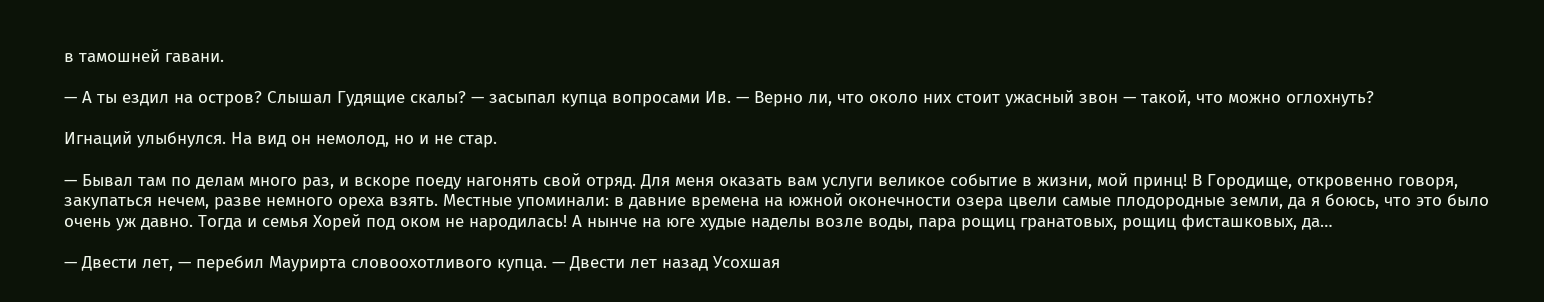в тамошней гавани.

— А ты ездил на остров? Слышал Гудящие скалы? — засыпал купца вопросами Ив. — Верно ли, что около них стоит ужасный звон — такой, что можно оглохнуть?

Игнаций улыбнулся. На вид он немолод, но и не стар.

— Бывал там по делам много раз, и вскоре поеду нагонять свой отряд. Для меня оказать вам услуги великое событие в жизни, мой принц! В Городище, откровенно говоря, закупаться нечем, разве немного ореха взять. Местные упоминали: в давние времена на южной оконечности озера цвели самые плодородные земли, да я боюсь, что это было очень уж давно. Тогда и семья Хорей под оком не народилась! А нынче на юге худые наделы возле воды, пара рощиц гранатовых, рощиц фисташковых, да…

— Двести лет, — перебил Маурирта словоохотливого купца. — Двести лет назад Усохшая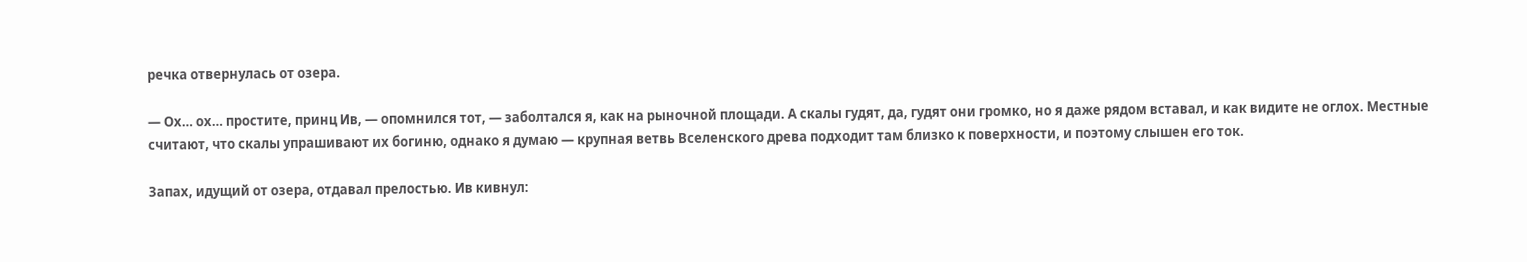речка отвернулась от озера.

— Ох… ох… простите, принц Ив, — опомнился тот, — заболтался я, как на рыночной площади. А скалы гудят, да, гудят они громко, но я даже рядом вставал, и как видите не оглох. Местные считают, что скалы упрашивают их богиню, однако я думаю — крупная ветвь Вселенского древа подходит там близко к поверхности, и поэтому слышен его ток.

Запах, идущий от озера, отдавал прелостью. Ив кивнул: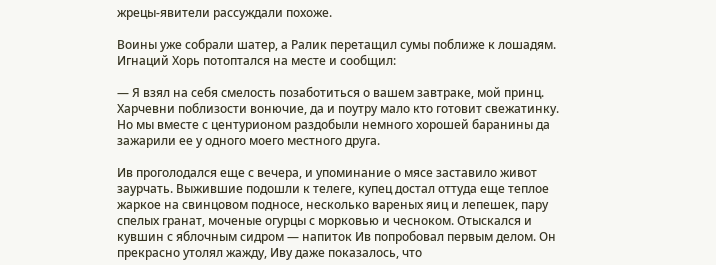жрецы-явители рассуждали похоже.

Воины уже собрали шатер, а Ралик перетащил сумы поближе к лошадям. Игнаций Хорь потоптался на месте и сообщил:

— Я взял на себя смелость позаботиться о вашем завтраке, мой принц. Харчевни поблизости вонючие, да и поутру мало кто готовит свежатинку. Но мы вместе с центурионом раздобыли немного хорошей баранины да зажарили ее у одного моего местного друга.

Ив проголодался еще с вечера, и упоминание о мясе заставило живот заурчать. Выжившие подошли к телеге, купец достал оттуда еще теплое жаркое на свинцовом подносе, несколько вареных яиц и лепешек, пару спелых гранат, моченые огурцы с морковью и чесноком. Отыскался и кувшин с яблочным сидром — напиток Ив попробовал первым делом. Он прекрасно утолял жажду, Иву даже показалось, что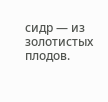сидр — из золотистых плодов.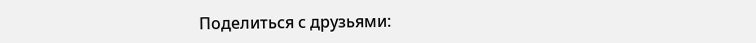Поделиться с друзьями: